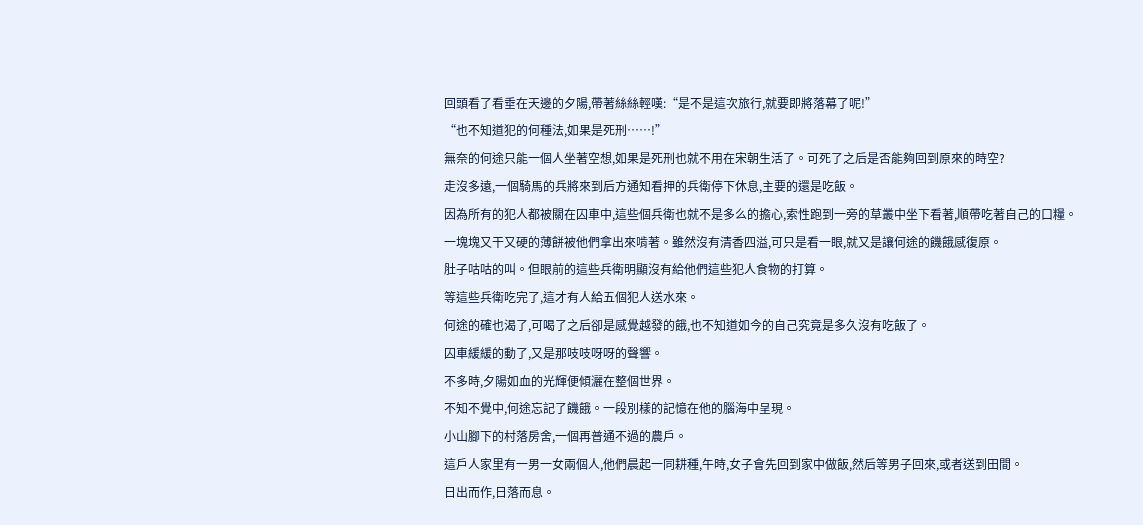回頭看了看垂在天邊的夕陽,帶著絲絲輕嘆:“是不是這次旅行,就要即將落幕了呢!”
“也不知道犯的何種法,如果是死刑……!”
無奈的何途只能一個人坐著空想,如果是死刑也就不用在宋朝生活了。可死了之后是否能夠回到原來的時空?
走沒多遠,一個騎馬的兵將來到后方通知看押的兵衛停下休息,主要的還是吃飯。
因為所有的犯人都被關在囚車中,這些個兵衛也就不是多么的擔心,索性跑到一旁的草叢中坐下看著,順帶吃著自己的口糧。
一塊塊又干又硬的薄餅被他們拿出來啃著。雖然沒有清香四溢,可只是看一眼,就又是讓何途的饑餓感復原。
肚子咕咕的叫。但眼前的這些兵衛明顯沒有給他們這些犯人食物的打算。
等這些兵衛吃完了,這才有人給五個犯人送水來。
何途的確也渴了,可喝了之后卻是感覺越發的餓,也不知道如今的自己究竟是多久沒有吃飯了。
囚車緩緩的動了,又是那吱吱呀呀的聲響。
不多時,夕陽如血的光輝便傾灑在整個世界。
不知不覺中,何途忘記了饑餓。一段別樣的記憶在他的腦海中呈現。
小山腳下的村落房舍,一個再普通不過的農戶。
這戶人家里有一男一女兩個人,他們晨起一同耕種,午時,女子會先回到家中做飯,然后等男子回來,或者送到田間。
日出而作,日落而息。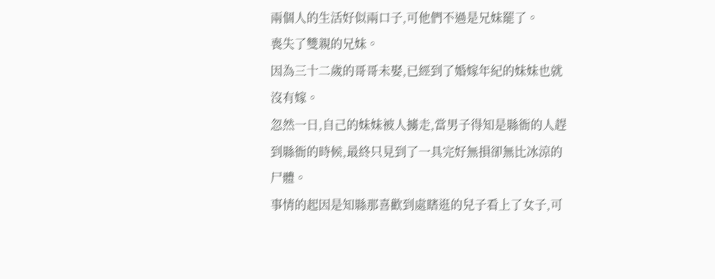兩個人的生活好似兩口子,可他們不過是兄妹罷了。
喪失了雙親的兄妹。
因為三十二歲的哥哥未娶,已經到了婚嫁年紀的妹妹也就沒有嫁。
忽然一日,自己的妹妹被人擄走,當男子得知是縣衙的人趕到縣衙的時候,最終只見到了一具完好無損卻無比冰涼的尸體。
事情的起因是知縣那喜歡到處瞎逛的兒子看上了女子,可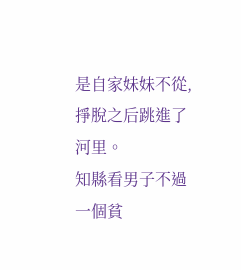是自家妹妹不從,掙脫之后跳進了河里。
知縣看男子不過一個貧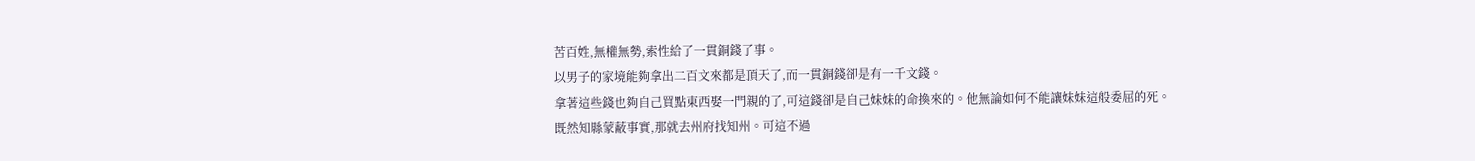苦百姓,無權無勢,索性給了一貫銅錢了事。
以男子的家境能夠拿出二百文來都是頂天了,而一貫銅錢卻是有一千文錢。
拿著這些錢也夠自己買點東西娶一門親的了,可這錢卻是自己妹妹的命換來的。他無論如何不能讓妹妹這般委屈的死。
既然知縣蒙蔽事實,那就去州府找知州。可這不過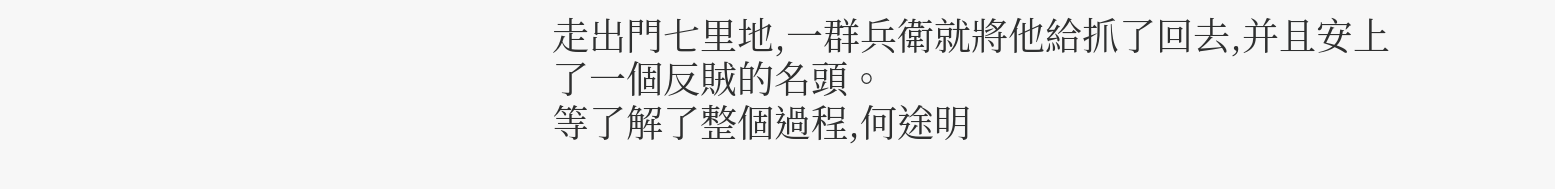走出門七里地,一群兵衛就將他給抓了回去,并且安上了一個反賊的名頭。
等了解了整個過程,何途明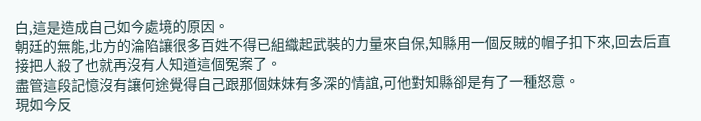白,這是造成自己如今處境的原因。
朝廷的無能,北方的淪陷讓很多百姓不得已組織起武裝的力量來自保,知縣用一個反賊的帽子扣下來,回去后直接把人殺了也就再沒有人知道這個冤案了。
盡管這段記憶沒有讓何途覺得自己跟那個妹妹有多深的情誼,可他對知縣卻是有了一種怒意。
現如今反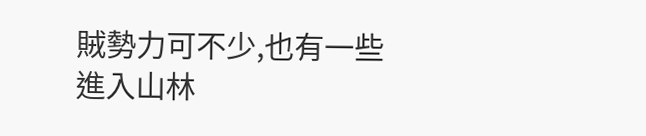賊勢力可不少,也有一些進入山林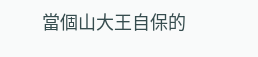當個山大王自保的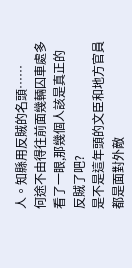人。知縣用反賊的名頭……
何途不由得往前面幾輛囚車處多看了一眼,那幾個人該是真正的反賊了吧?
是不是這年頭的文臣和地方官員都是面對外敵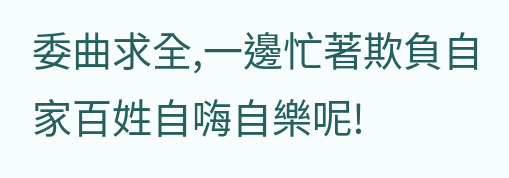委曲求全,一邊忙著欺負自家百姓自嗨自樂呢!